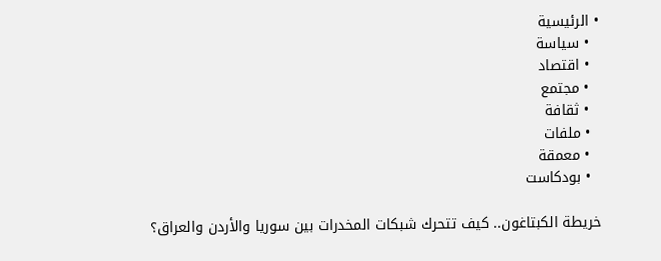• الرئيسية
  • سياسة
  • اقتصاد
  • مجتمع
  • ثقافة
  • ملفات
  • معمقة
  • بودكاست

خريطة الكبتاغون.. كيف تتحرك شبكات المخدرات بين سوريا والأردن والعراق؟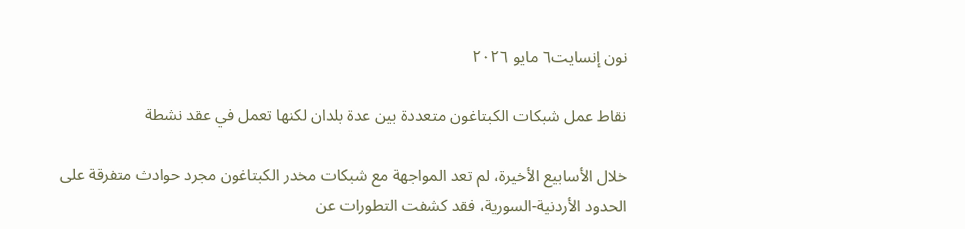نون إنسايت٦ مايو ٢٠٢٦

نقاط عمل شبكات الكبتاغون متعددة بين عدة بلدان لكنها تعمل في عقد نشطة

خلال الأسابيع الأخيرة، لم تعد المواجهة مع شبكات مخدر الكبتاغون مجرد حوادث متفرقة على الحدود الأردنية‑السورية، فقد كشفت التطورات عن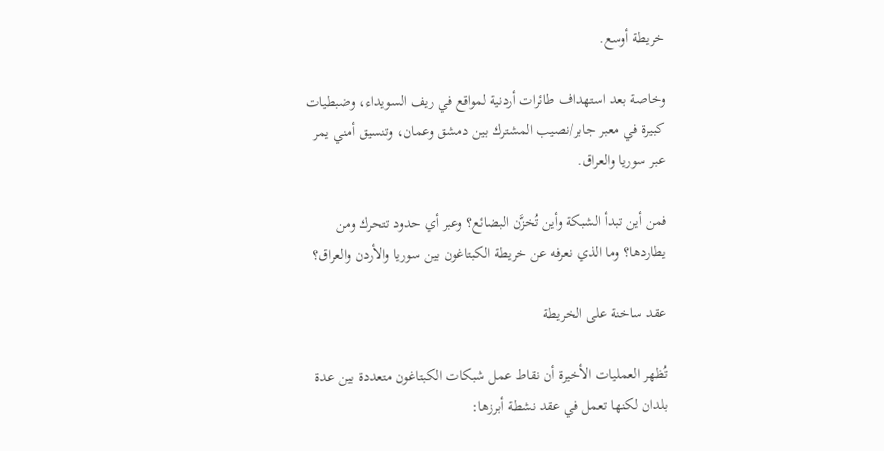خريطة أوسع.

وخاصة بعد استهداف طائرات أردنية لمواقع في ريف السويداء، وضبطيات كبيرة في معبر جابر/نصيب المشترك بين دمشق وعمان، وتنسيق أمني يمر عبر سوريا والعراق.

فمن أين تبدأ الشبكة وأين تُخزَّن البضائع؟ وعبر أي حدود تتحرك ومن يطاردها؟ وما الذي نعرفه عن خريطة الكبتاغون بين سوريا والأردن والعراق؟

عقد ساخنة على الخريطة

تُظهر العمليات الأخيرة أن نقاط عمل شبكات الكبتاغون متعددة بين عدة بلدان لكنها تعمل في عقد نشطة أبرزها: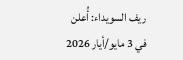ريف السويداء: أُعلن في 3 مايو/أيار 2026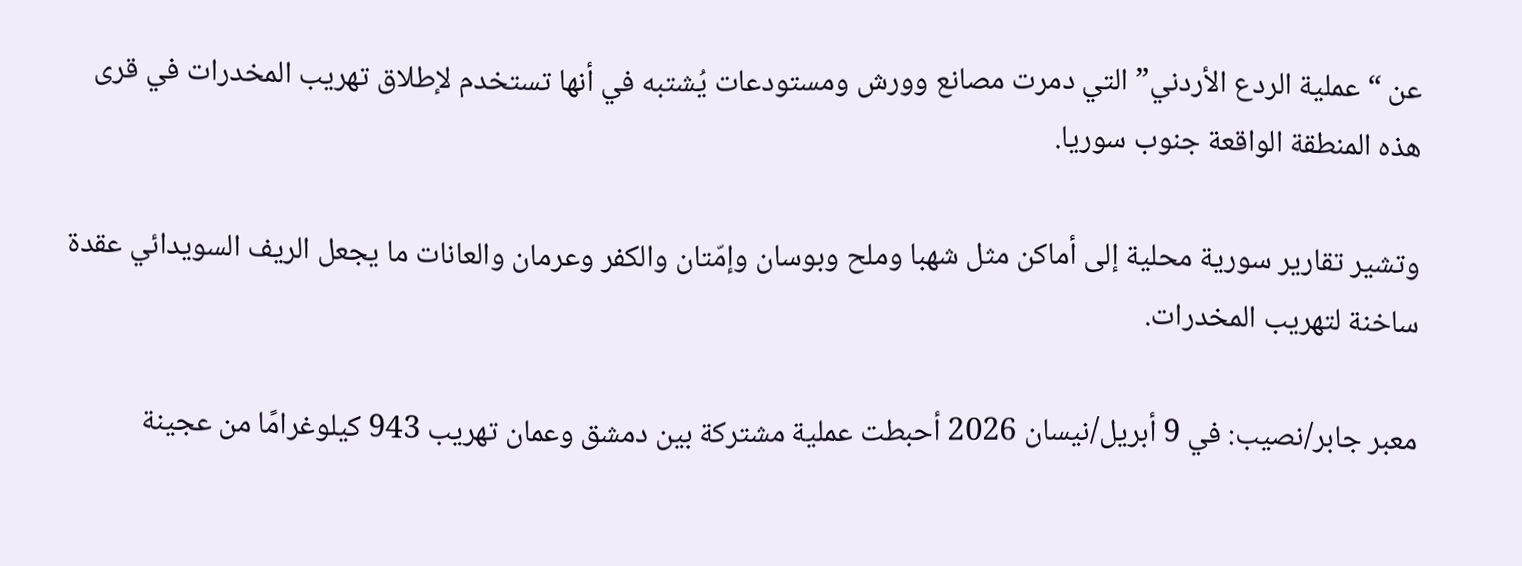عن “عملية الردع الأردني” التي دمرت مصانع وورش ومستودعات يُشتبه في أنها تستخدم لإطلاق تهريب المخدرات في قرى هذه المنطقة الواقعة جنوب سوريا.

وتشير تقارير سورية محلية إلى أماكن مثل شهبا وملح وبوسان وإمّتان والكفر وعرمان والعانات ما يجعل الريف السويدائي عقدة ساخنة لتهريب المخدرات.

معبر جابر/نصيب: في 9 أبريل/نيسان 2026 أحبطت عملية مشتركة بين دمشق وعمان تهريب 943 كيلوغرامًا من عجينة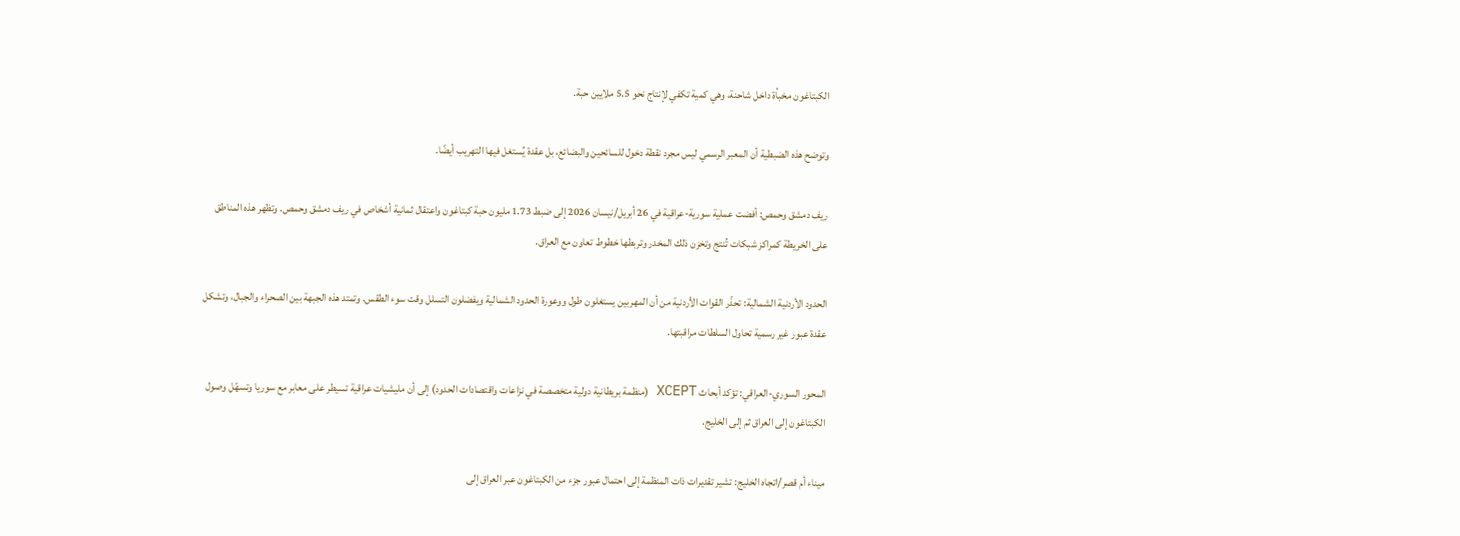الكبتاغون مخبأة داخل شاحنة، وهي كمية تكفي لإنتاج نحو 5.5 ملايين حبة.

وتوضح هذه الضبطية أن المعبر الرسمي ليس مجرد نقطة دخول للسائحين والبضائع، بل عقدة يُستغل فيها التهريب أيضًا.

ريف دمشق وحمص: أفضت عملية سورية‑عراقية في 26 أبريل/نيسان 2026 إلى ضبط 1.73 مليون حبة كبتاغون واعتقال ثمانية أشخاص في ريف دمشق وحمص. وتظهر هذه المناطق على الخريطة كمراكز شبكات تُنتج وتخزن ذلك المخدر وتربطها خطوط تعاون مع العراق.

الحدود الأردنية الشمالية: تحذّر القوات الأردنية من أن المهربين يستغلون طول ووعورة الحدود الشمالية ويفضلون التسلل وقت سوء الطقس. وتمتد هذه الجبهة بين الصحراء والجبال، وتشكل عقدة عبور غير رسمية تحاول السلطات مراقبتها.

المحور السوري‑العراقي: تؤكد أبحاث XCEPT (منظمة بريطانية دولية متخصصة في نزاعات واقتصادات الحدود) إلى أن مليشيات عراقية تسيطر على معابر مع سوريا وتسهّل وصول الكبتاغون إلى العراق ثم إلى الخليج.

ميناء أم قصر/اتجاه الخليج: تشير تقديرات ذات المنظمة إلى احتمال عبور جزء من الكبتاغون عبر العراق إلى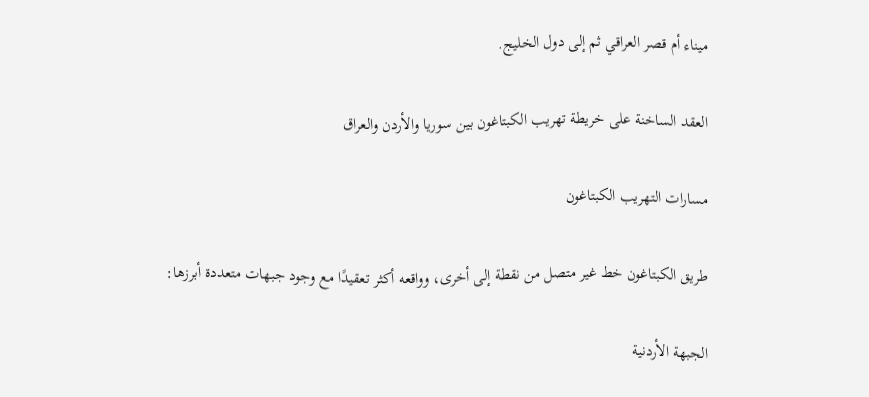ميناء أم قصر العراقي ثم إلى دول الخليج.

العقد الساخنة على خريطة تهريب الكبتاغون بين سوريا والأردن والعراق

مسارات التهريب الكبتاغون

طريق الكبتاغون خط غير متصل من نقطة إلى أخرى، وواقعه أكثر تعقيدًا مع وجود جبهات متعددة أبرزها:

الجبهة الأردنية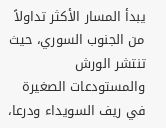يبدأ المسار الأكثر تداولاً من الجنوب السوري، حيث تنتشر الورش والمستودعات الصغيرة في ريف السويداء ودرعا،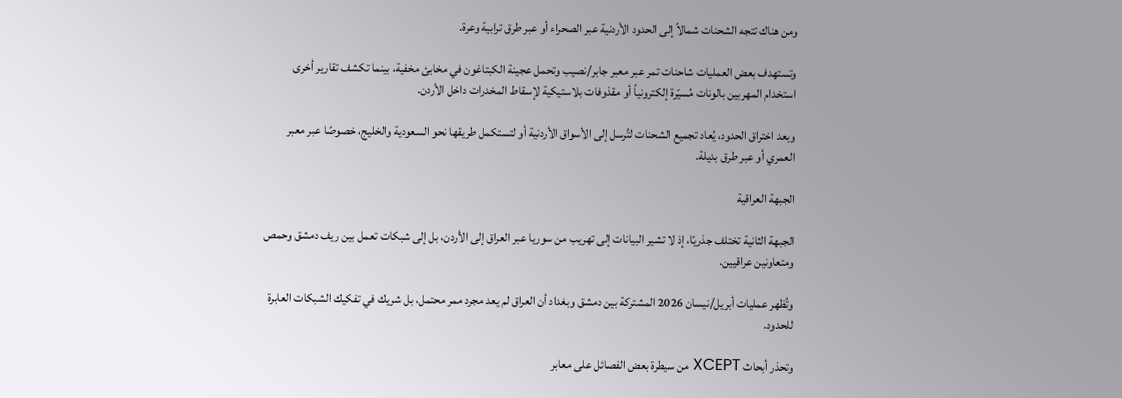ومن هناك تتجه الشحنات شمالاً إلى الحدود الأردنية عبر الصحراء أو عبر طرق ترابية وعرة.

وتستهدف بعض العمليات شاحنات تمر عبر معبر جابر/نصيب وتحمل عجينة الكبتاغون في مخابئ مخفية، بينما تكشف تقارير أخرى استخدام المهربين بالونات مُسيّرة إلكترونياً أو مقذوفات بلاستيكية لإسقاط المخدرات داخل الأردن.

وبعد اختراق الحدود، يُعاد تجميع الشحنات لتُرسل إلى الأسواق الأردنية أو لتستكمل طريقها نحو السعودية والخليج، خصوصًا عبر معبر العمري أو عبر طرق بديلة.

الجبهة العراقية

الجبهة الثانية تختلف جذريًا، إذ لا تشير البيانات إلى تهريب من سوريا عبر العراق إلى الأردن، بل إلى شبكات تعمل بين ريف دمشق وحمص ومتعاونين عراقيين.

وتُظهر عمليات أبريل/نيسان 2026 المشتركة بين دمشق وبغداد أن العراق لم يعد مجرد ممر محتمل، بل شريك في تفكيك الشبكات العابرة للحدود.

وتحذر أبحاث XCEPT من سيطرة بعض الفصائل على معابر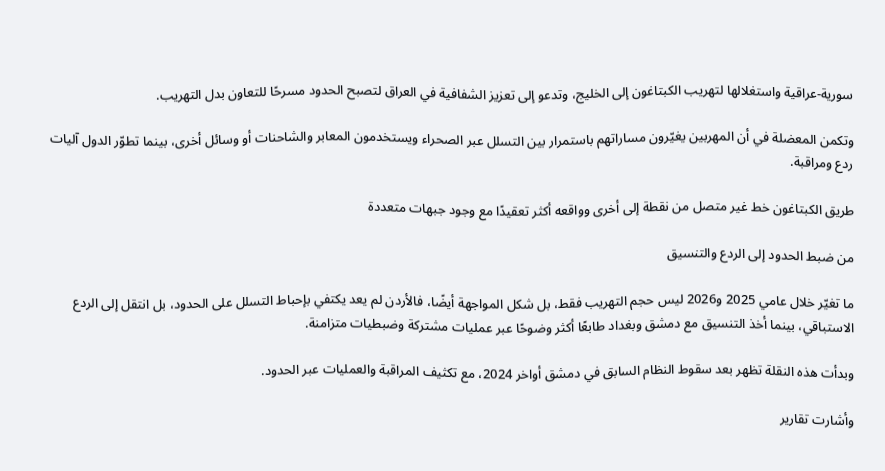سورية‑عراقية واستغلالها لتهريب الكبتاغون إلى الخليج، وتدعو إلى تعزيز الشفافية في العراق لتصبح الحدود مسرحًا للتعاون بدل التهريب.

وتكمن المعضلة في أن المهربين يغيّرون مساراتهم باستمرار بين التسلل عبر الصحراء ويستخدمون المعابر والشاحنات أو وسائل أخرى، بينما تطوّر الدول آليات ردع ومراقبة.

طريق الكبتاغون خط غير متصل من نقطة إلى أخرى وواقعه أكثر تعقيدًا مع وجود جبهات متعددة

من ضبط الحدود إلى الردع والتنسيق

ما تغيّر خلال عامي 2025 و2026 ليس حجم التهريب فقط، بل شكل المواجهة أيضًا، فالأردن لم يعد يكتفي بإحباط التسلل على الحدود، بل انتقل إلى الردع الاستباقي، بينما أخذ التنسيق مع دمشق وبغداد طابعًا أكثر وضوحًا عبر عمليات مشتركة وضبطيات متزامنة.

وبدأت هذه النقلة تظهر بعد سقوط النظام السابق في دمشق أواخر 2024، مع تكثيف المراقبة والعمليات عبر الحدود.

وأشارت تقارير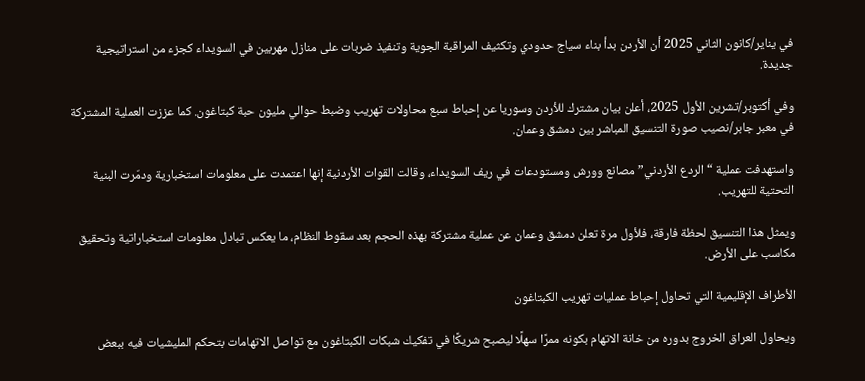في يناير/كانون الثاني 2025 أن الأردن بدأ بناء سياج حدودي وتكثيف المراقبة الجوية وتنفيذ ضربات على منازل مهربين في السويداء كجزء من استراتيجية جديدة.

وفي أكتوبر/تشرين الأول 2025، أعلن بيان مشترك للأردن وسوريا عن إحباط سبع محاولات تهريب وضبط حوالي مليون حبة كبتاغون. كما عززت العملية المشتركة في معبر جابر/نصيب صورة التنسيق المباشر بين دمشق وعمان.

واستهدفت عملية “الردع الأردني” مصانع وورش ومستودعات في ريف السويداء، وقالت القوات الأردنية إنها اعتمدت على معلومات استخبارية ودمّرت البنية التحتية للتهريب.

ويمثل هذا التنسيق لحظة فارقة، فلأول مرة تعلن دمشق وعمان عن عملية مشتركة بهذه الحجم بعد سقوط النظام، ما يعكس تبادل معلومات استخباراتية وتحقيق مكاسب على الأرض.

الأطراف الإقليمية التي تحاول إحباط عمليات تهريب الكبتاغون

ويحاول العراق الخروج بدوره من خانة الاتهام بكونه ممرًا سهلًا ليصبح شريكًا في تفكيك شبكات الكبتاغون مع تواصل الاتهامات بتحكم المليشيات فيه ببعض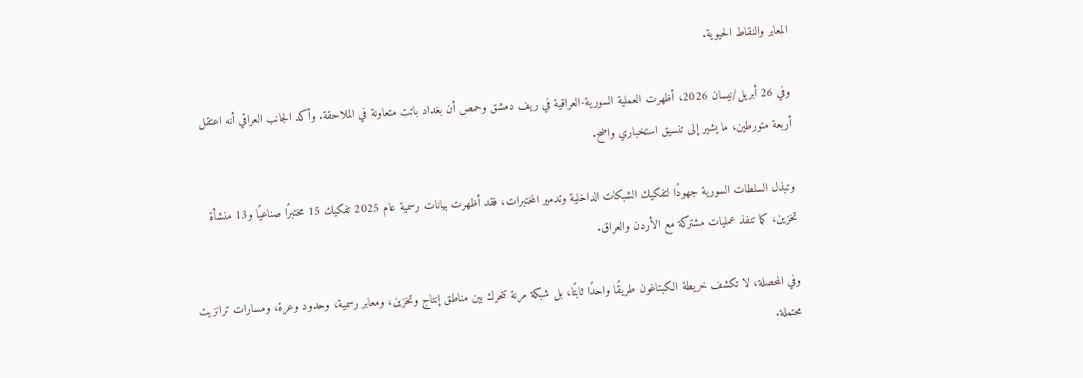المعابر والنقاط الحيوية.

وفي 26 أبريل/نيسان 2026، أظهرت العملية السورية-العراقية في ريف دمشق وحمص أن بغداد باتت متعاونة في الملاحقة. وأكد الجانب العراقي أنه اعتقل أربعة متورطين، ما يشير إلى تنسيق استخباري واضح.

وتبذل السلطات السورية جهودًا لتفكيك الشبكات الداخلية وتدمير المختبرات، فقد أظهرت بيانات رسمية عام 2025 تفكيك 15 مختبرًا صناعيًا و13 منشأة تخزين، كما تنفذ عمليات مشتركة مع الأردن والعراق.

وفي المحصلة، لا تكشف خريطة الكبتاغون طريقًا واحدًا ثابتًا، بل شبكة مرنة تتحرك بين مناطق إنتاج وتخزين، ومعابر رسمية، وحدود وعرة، ومسارات ترانزيت محتملة.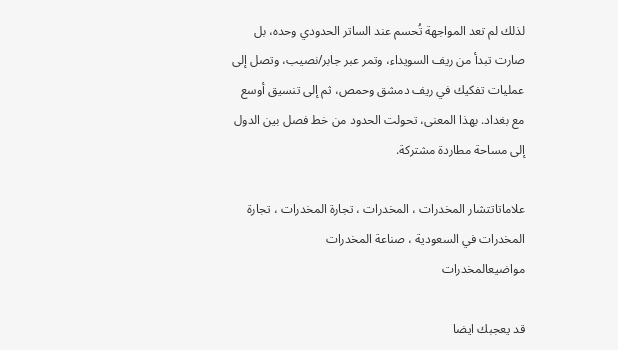لذلك لم تعد المواجهة تُحسم عند الساتر الحدودي وحده، بل صارت تبدأ من ريف السويداء، وتمر عبر جابر/نصيب، وتصل إلى عمليات تفكيك في ريف دمشق وحمص، ثم إلى تنسيق أوسع مع بغداد. بهذا المعنى، تحولت الحدود من خط فصل بين الدول إلى مساحة مطاردة مشتركة.

علاماتاتتشار المخدرات ، المخدرات ، تجارة المخدرات ، تجارة المخدرات في السعودية ، صناعة المخدرات
مواضيعالمخدرات

قد يعجبك ايضا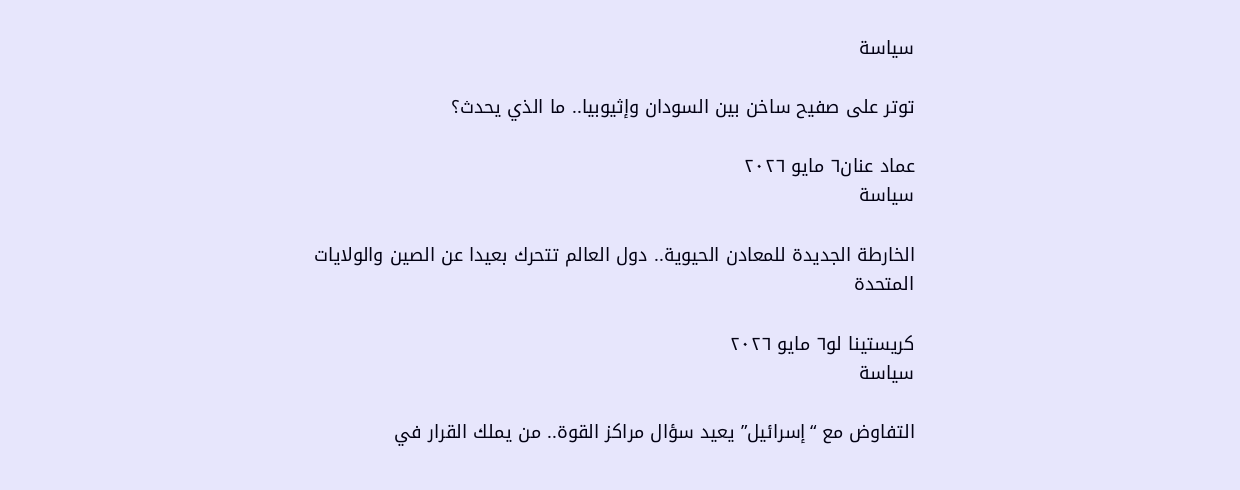سياسة

توتر على صفيح ساخن بين السودان وإثيوبيا.. ما الذي يحدث؟

عماد عنان٦ مايو ٢٠٢٦
سياسة

الخارطة الجديدة للمعادن الحيوية.. دول العالم تتحرك بعيدا عن الصين والولايات المتحدة

كريستينا لو٦ مايو ٢٠٢٦
سياسة

التفاوض مع “إسرائيل” يعيد سؤال مراكز القوة.. من يملك القرار في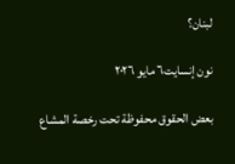لبنان؟

نون إنسايت٦ مايو ٢٠٢٦

بعض الحقوق محفوظة تحت رخصة المشاع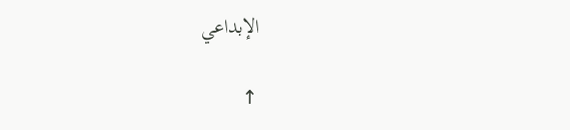الإبداعي

↑